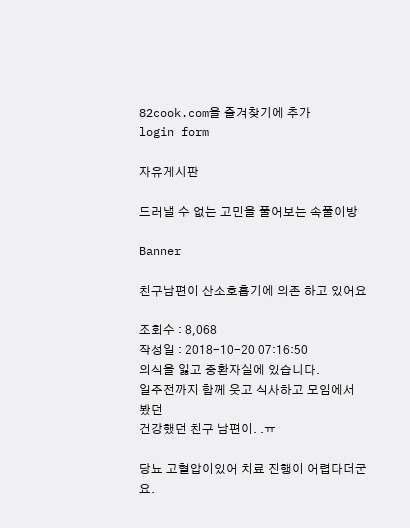82cook.com을 즐겨찾기에 추가
login form

자유게시판

드러낼 수 없는 고민을 풀어보는 속풀이방

Banner

친구남편이 산소호흡기에 의존 하고 있어요

조회수 : 8,068
작성일 : 2018-10-20 07:16:50
의식을 잃고 중환자실에 있습니다.
일주전까지 함께 웃고 식사하고 모임에서 봤던
건강했던 친구 남편이. .ㅠ

당뇨 고혈압이있어 치료 진행이 어렵다더군요.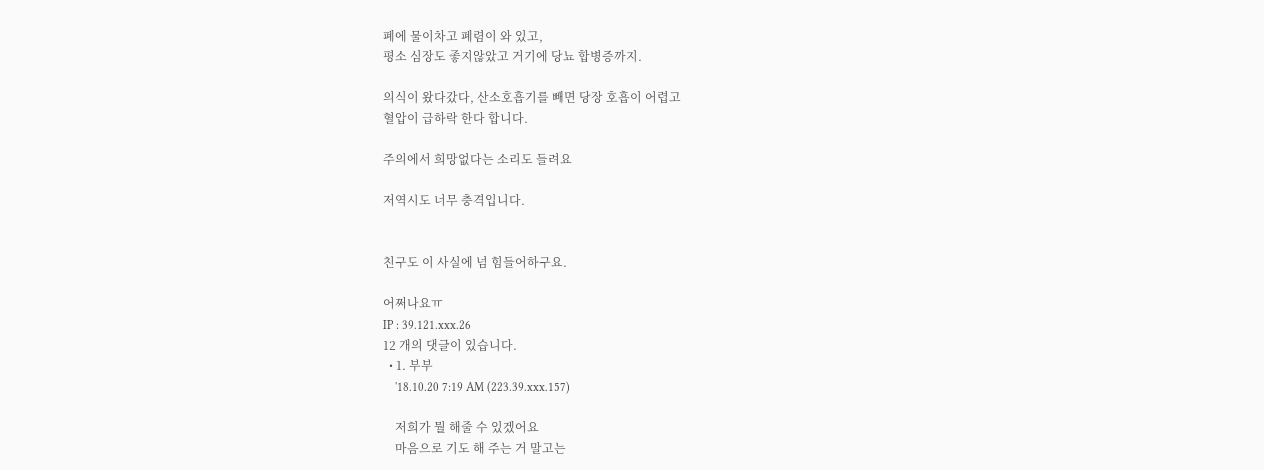폐에 물이차고 폐렴이 와 있고,
평소 심장도 좋지않았고 거기에 당뇨 합병증까지.

의식이 왔다갔다, 산소호흡기를 빼면 당장 호흡이 어렵고
혈압이 급하락 한다 합니다.

주의에서 희망없다는 소리도 들려요

저역시도 너무 충격입니다.


친구도 이 사실에 넘 힘들어하구요.

어쩌나요ㅠ
IP : 39.121.xxx.26
12 개의 댓글이 있습니다.
  • 1. 부부
    '18.10.20 7:19 AM (223.39.xxx.157)

    저희가 뭘 해줄 수 있겠어요
    마음으로 기도 해 주는 거 말고는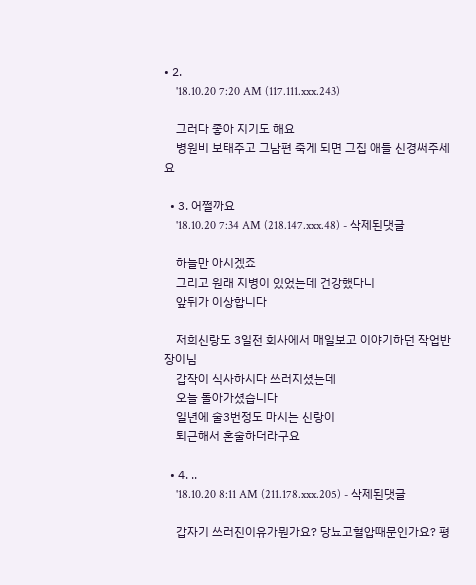• 2.
    '18.10.20 7:20 AM (117.111.xxx.243)

    그러다 좋아 지기도 해요
    병원비 보태주고 그남편 죽게 되면 그집 애들 신경써주세요

  • 3. 어쩔까요
    '18.10.20 7:34 AM (218.147.xxx.48) - 삭제된댓글

    하늘만 아시겠죠
    그리고 원래 지병이 있었는데 건강했다니
    앞뒤가 이상합니다

    저희신랑도 3일전 회사에서 매일보고 이야기하던 작업반장이님
    갑작이 식사하시다 쓰러지셨는데
    오늘 돌아가셨습니다
    일년에 술3번정도 마시는 신랑이
    퇴근해서 혼술하더라구요

  • 4. ..
    '18.10.20 8:11 AM (211.178.xxx.205) - 삭제된댓글

    갑자기 쓰러진이유가뭔가요? 당뇨고혈압때문인가요? 평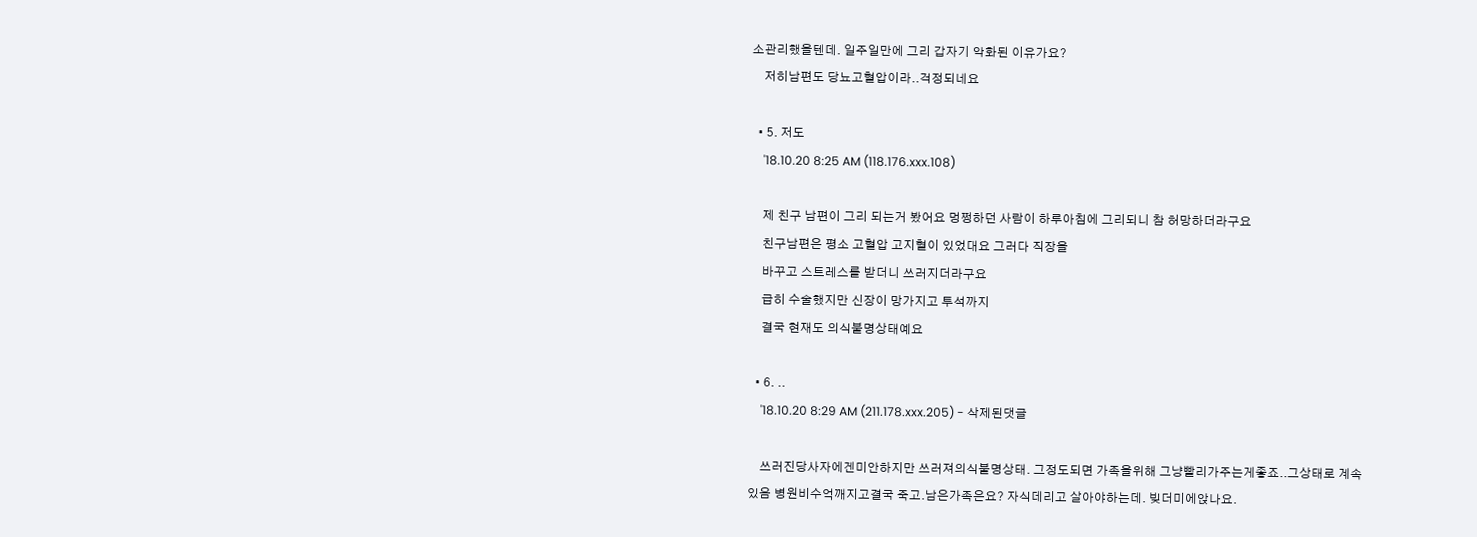소관리했을텐데. 일주일만에 그리 갑자기 악화된 이유가요?
    저히남편도 당뇨고혈압이라..걱정되네요

  • 5. 저도
    '18.10.20 8:25 AM (118.176.xxx.108)

    제 친구 남편이 그리 되는거 봤어요 멍쩡하던 사람이 하루아침에 그리되니 참 허망하더라구요
    친구남편은 평소 고혈압 고지혈이 있었대요 그러다 직장을
    바꾸고 스트레스를 받더니 쓰러지더라구요
    급히 수술했지만 신장이 망가지고 투석까지
    결국 현재도 의식불명상태예요

  • 6. ..
    '18.10.20 8:29 AM (211.178.xxx.205) - 삭제된댓글

    쓰러진당사자에겐미안하지만 쓰러져의식불명상태. 그정도되면 가족을위해 그냥빨리가주는게좋죠..그상태로 계속있음 병원비수억깨지고결국 죽고.남은가족은요? 자식데리고 살아야하는데. 빚더미에앉나요.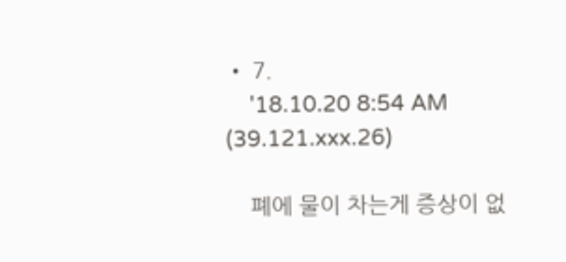• 7.
    '18.10.20 8:54 AM (39.121.xxx.26)

    폐에 물이 차는게 증상이 없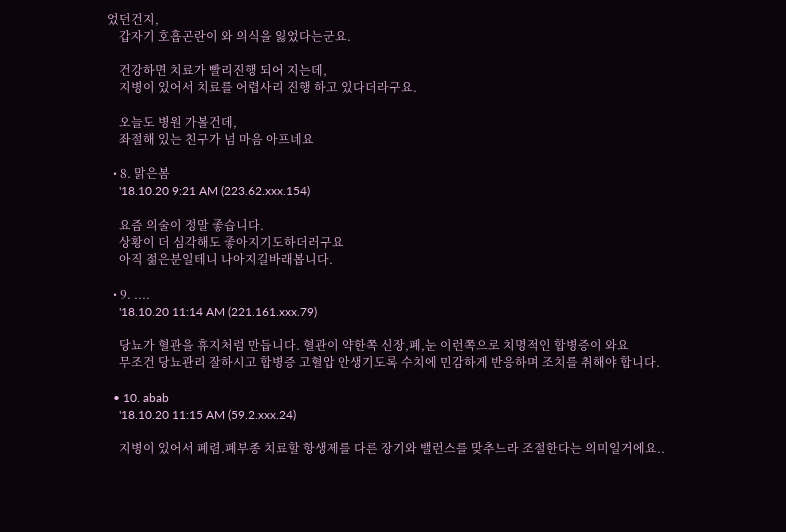었던건지,
    갑자기 호흡곤란이 와 의식을 잃었다는군요.

    건강하면 치료가 빨리진행 되어 지는데,
    지병이 있어서 치료를 어렵사리 진행 하고 있다더라구요.

    오늘도 병원 가볼건데,
    좌절해 있는 친구가 넘 마음 아프네요

  • 8. 맑은봄
    '18.10.20 9:21 AM (223.62.xxx.154)

    요즘 의술이 정말 좋습니다.
    상황이 더 심각해도 좋아지기도하더러구요
    아직 젊은분일테니 나아지길바래봅니다.

  • 9. ....
    '18.10.20 11:14 AM (221.161.xxx.79)

    당뇨가 혈관을 휴지처럼 만듭니다. 혈관이 약한쪽 신장,폐,눈 이런쪽으로 치명적인 합병증이 와요
    무조건 당뇨관리 잘하시고 합병증 고혈압 안생기도록 수치에 민감하게 반응하며 조치를 취해야 합니다.

  • 10. abab
    '18.10.20 11:15 AM (59.2.xxx.24)

    지병이 있어서 폐렴.폐부종 치료할 항생제를 다른 장기와 밸런스를 맞추느라 조절한다는 의미일거에요..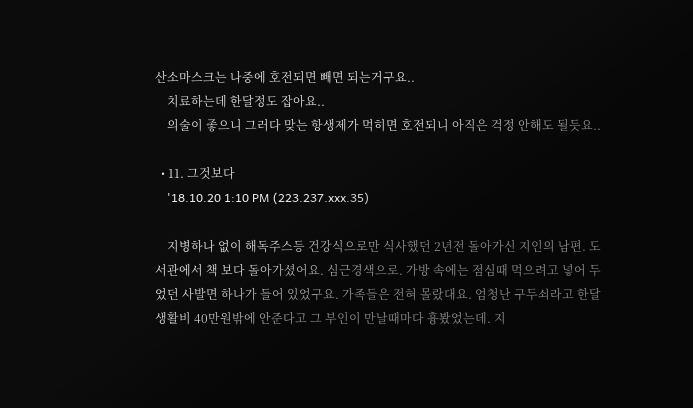산소마스크는 나중에 호전되면 빼면 되는거구요..
    치료하는데 한달정도 잡아요..
    의술이 좋으니 그러다 맞는 항생제가 먹히면 호전되니 아직은 걱정 안해도 될듯요..

  • 11. 그것보다
    '18.10.20 1:10 PM (223.237.xxx.35)

    지병하나 없이 해독주스등 건강식으로만 식사했던 2년전 돌아가신 지인의 남편. 도서관에서 책 보다 돌아가셨어요. 심근경색으로. 가방 속에는 점심때 먹으려고 넣어 두었던 사발면 하나가 들어 있었구요. 가족들은 전혀 몰랐대요. 엄청난 구두쇠라고 한달 생활비 40만원밖에 안준다고 그 부인이 만날때마다 흉봤었는데. 지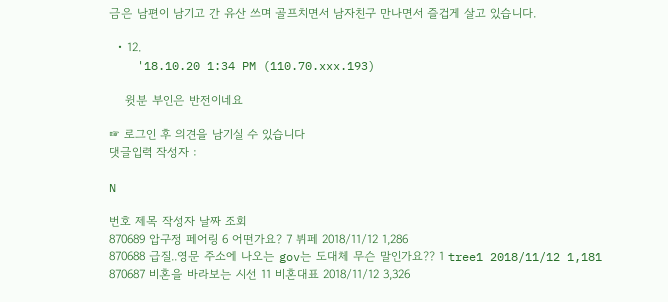금은 남편이 남기고 간 유산 쓰며 골프치면서 남자친구 만나면서 즐겁게 살고 있습니다.

  • 12.
    '18.10.20 1:34 PM (110.70.xxx.193)

    윗분 부인은 반전이네요

☞ 로그인 후 의견을 남기실 수 있습니다
댓글입력 작성자 :

N

번호 제목 작성자 날짜 조회
870689 압구정 페어링 6 어떤가요? 7 뷔페 2018/11/12 1,286
870688 급질..영문 주소에 나오는 gov는 도대체 무슨 말인가요?? 1 tree1 2018/11/12 1,181
870687 비혼을 바라보는 시선 11 비혼대표 2018/11/12 3,326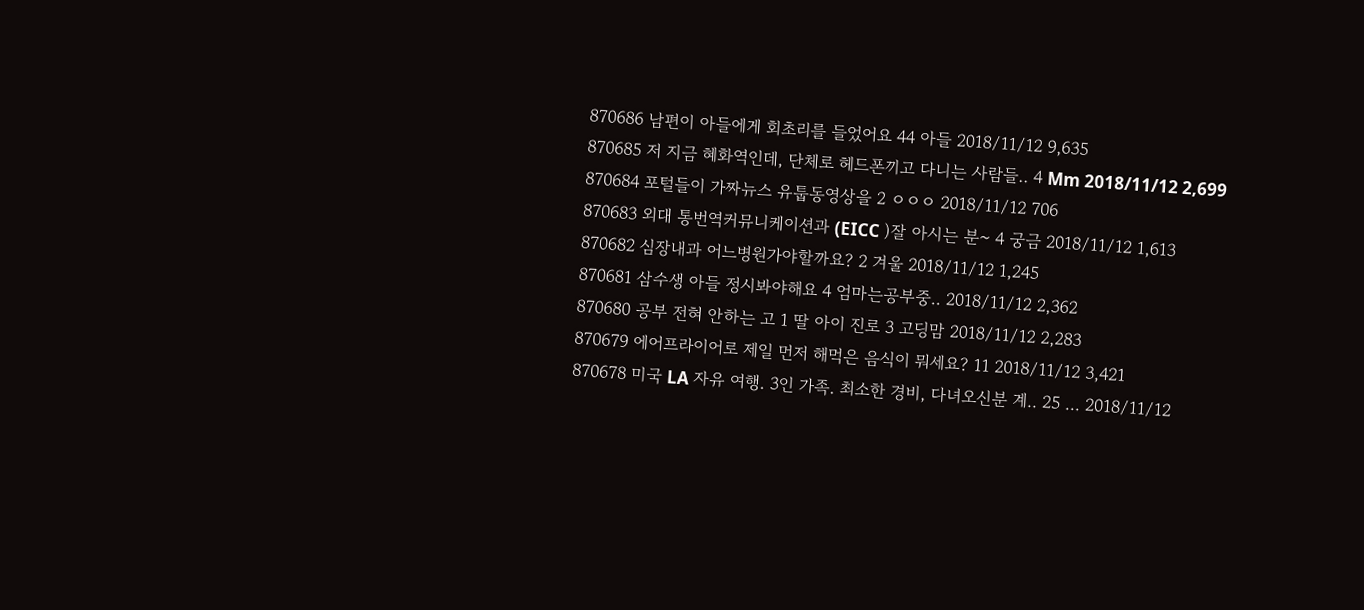870686 남편이 아들에게 회초리를 들었어요 44 아들 2018/11/12 9,635
870685 저 지금 혜화역인데, 단체로 헤드폰끼고 다니는 사람들.. 4 Mm 2018/11/12 2,699
870684 포털들이 가짜뉴스 유툽동영상을 2 ㅇㅇㅇ 2018/11/12 706
870683 외대 통번역커뮤니케이션과 (EICC )잘 아시는 분~ 4 궁금 2018/11/12 1,613
870682 심장내과 어느병원가야할까요? 2 겨울 2018/11/12 1,245
870681 삼수생 아들 정시봐야해요 4 엄마는공부중.. 2018/11/12 2,362
870680 공부 전혀 안하는 고 1 딸 아이 진로 3 고딩맘 2018/11/12 2,283
870679 에어프라이어로 제일 먼저 해먹은 음식이 뭐세요? 11 2018/11/12 3,421
870678 미국 LA 자유 여행. 3인 가족. 최소한 경비, 다녀오신분 계.. 25 ... 2018/11/12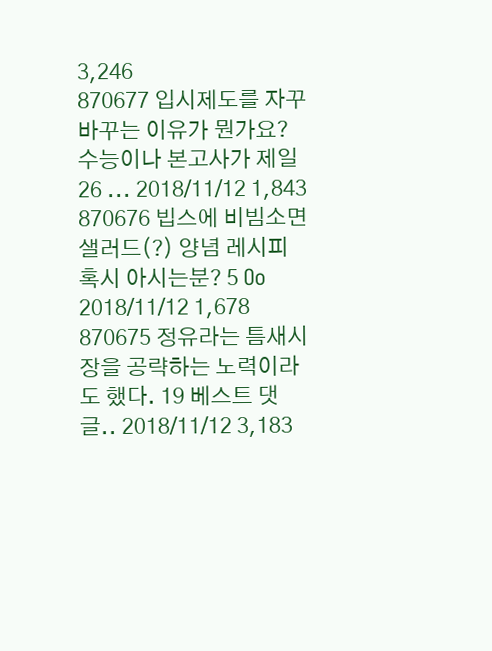3,246
870677 입시제도를 자꾸 바꾸는 이유가 뭔가요? 수능이나 본고사가 제일 26 ... 2018/11/12 1,843
870676 빕스에 비빔소면샐러드(?) 양념 레시피 혹시 아시는분? 5 Oo 2018/11/12 1,678
870675 정유라는 틈새시장을 공략하는 노력이라도 했다. 19 베스트 댓글.. 2018/11/12 3,183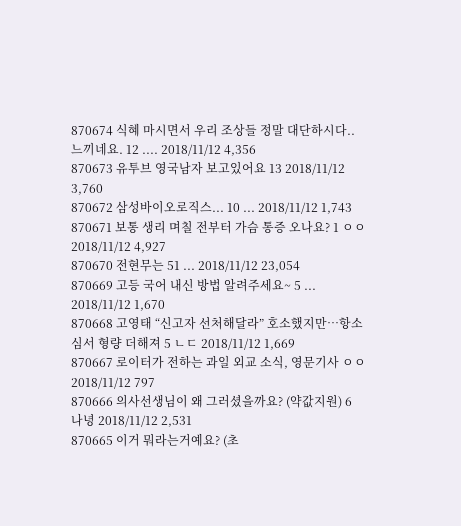870674 식혜 마시면서 우리 조상들 정말 대단하시다..느끼네요. 12 .... 2018/11/12 4,356
870673 유투브 영국남자 보고있어요 13 2018/11/12 3,760
870672 삼성바이오로직스... 10 ... 2018/11/12 1,743
870671 보통 생리 며칠 전부터 가슴 통증 오나요? 1 ㅇㅇ 2018/11/12 4,927
870670 전현무는 51 ... 2018/11/12 23,054
870669 고등 국어 내신 방법 알려주세요~ 5 ... 2018/11/12 1,670
870668 고영태 “신고자 선처해달라” 호소했지만…항소심서 형량 더해져 5 ㄴㄷ 2018/11/12 1,669
870667 로이터가 전하는 과일 외교 소식, 영문기사 ㅇㅇ 2018/11/12 797
870666 의사선생님이 왜 그러셨을까요? (약값지원) 6 나녕 2018/11/12 2,531
870665 이거 뭐라는거예요? (초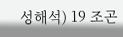성해석) 19 조곤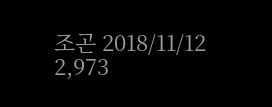조곤 2018/11/12 2,973